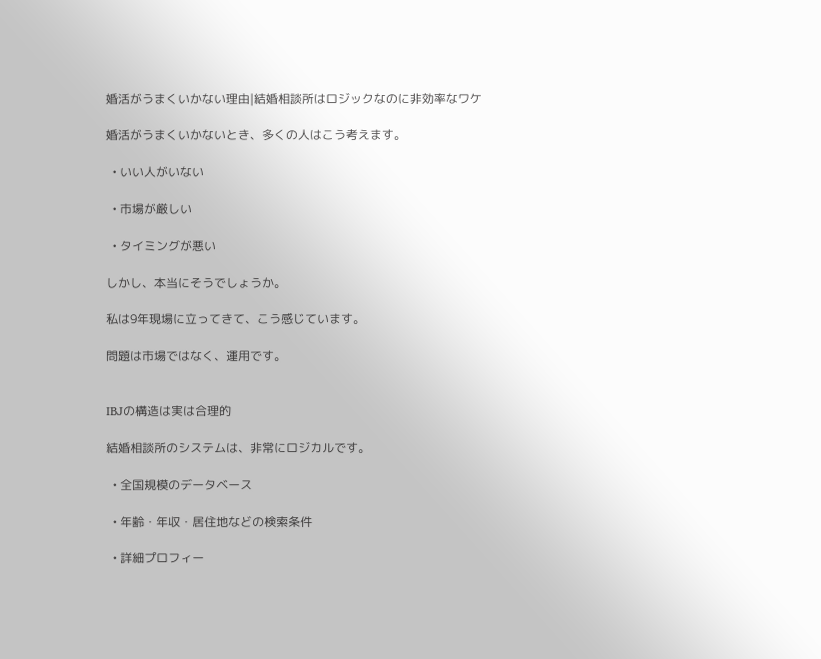婚活がうまくいかない理由|結婚相談所はロジックなのに非効率なワケ

婚活がうまくいかないとき、多くの人はこう考えます。

  • いい人がいない

  • 市場が厳しい

  • タイミングが悪い

しかし、本当にそうでしょうか。

私は9年現場に立ってきて、こう感じています。

問題は市場ではなく、運用です。


IBJの構造は実は合理的

結婚相談所のシステムは、非常にロジカルです。

  • 全国規模のデータベース

  • 年齢・年収・居住地などの検索条件

  • 詳細プロフィー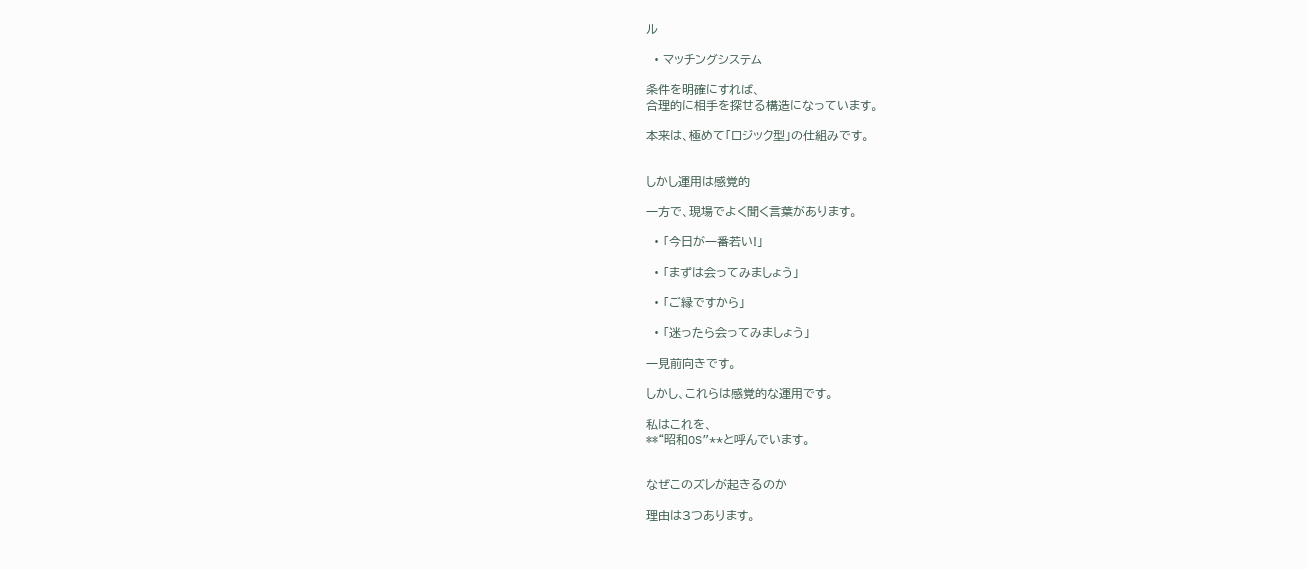ル

  • マッチングシステム

条件を明確にすれば、
合理的に相手を探せる構造になっています。

本来は、極めて「ロジック型」の仕組みです。


しかし運用は感覚的

一方で、現場でよく聞く言葉があります。

  • 「今日が一番若い!」

  • 「まずは会ってみましょう」

  • 「ご縁ですから」

  • 「迷ったら会ってみましょう」

一見前向きです。

しかし、これらは感覚的な運用です。

私はこれを、
**“昭和OS”**と呼んでいます。


なぜこのズレが起きるのか

理由は3つあります。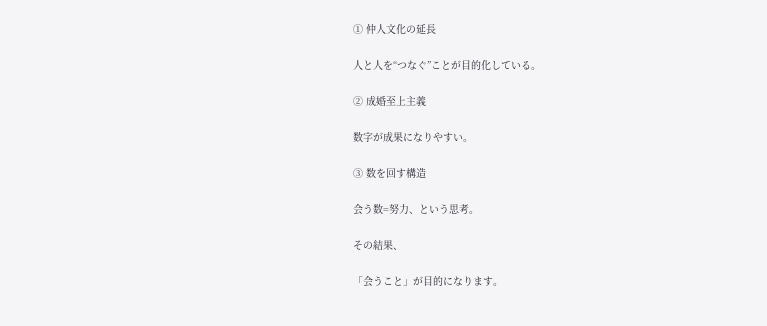① 仲人文化の延長

人と人を“つなぐ”ことが目的化している。

② 成婚至上主義

数字が成果になりやすい。

③ 数を回す構造

会う数=努力、という思考。

その結果、

「会うこと」が目的になります。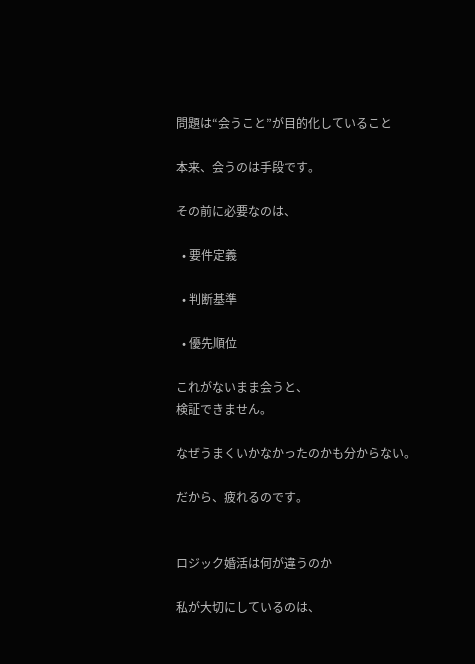問題は“会うこと”が目的化していること

本来、会うのは手段です。

その前に必要なのは、

  • 要件定義

  • 判断基準

  • 優先順位

これがないまま会うと、
検証できません。

なぜうまくいかなかったのかも分からない。

だから、疲れるのです。


ロジック婚活は何が違うのか

私が大切にしているのは、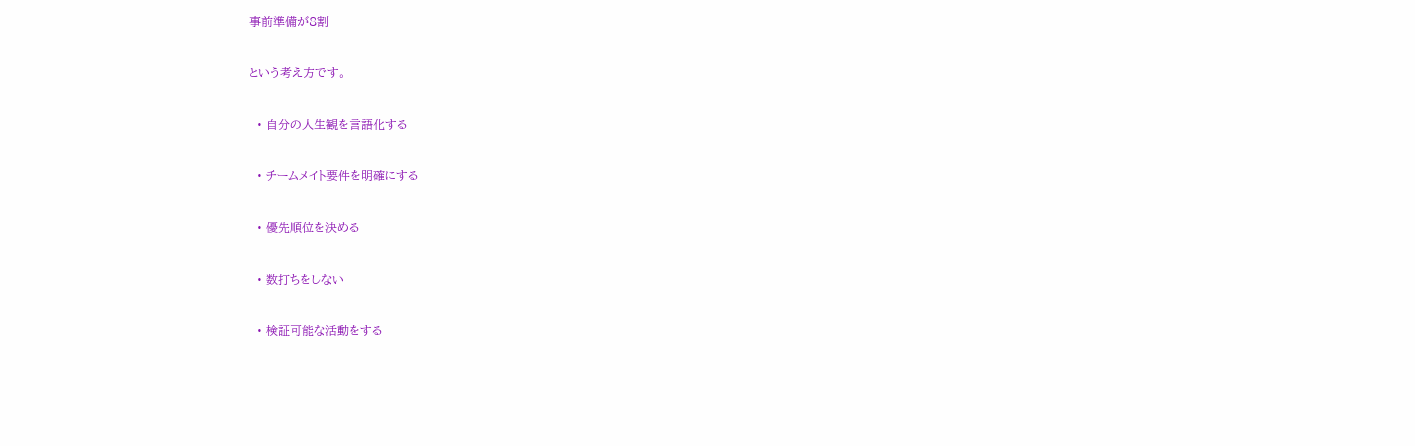事前準備が8割

という考え方です。

  • 自分の人生観を言語化する

  • チームメイト要件を明確にする

  • 優先順位を決める

  • 数打ちをしない

  • 検証可能な活動をする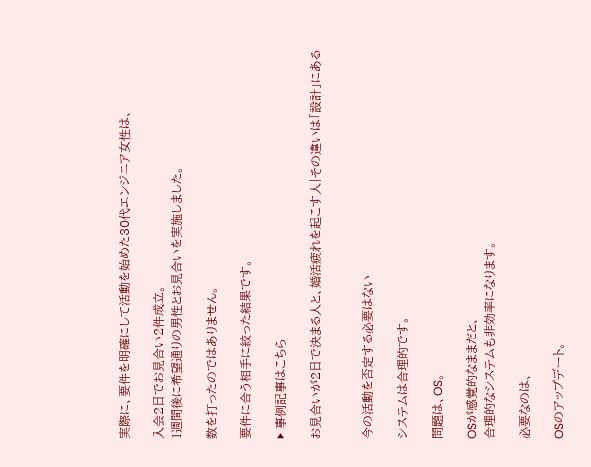実際に、要件を明確にして活動を始めた30代エンジニア女性は、

入会2日でお見合い2件成立。
1週間後に希望通りの男性とお見合いを実施しました。

数を打ったのではありません。

要件に合う相手に絞った結果です。

▶ 事例記事はこちら

お見合いが2日で決まる人と、婚活疲れを起こす人|その違いは「設計」にある


今の活動を否定する必要はない

システムは合理的です。

問題は、OS。

OSが感覚的なままだと、
合理的なシステムも非効率になります。

必要なのは、

OSのアップデート。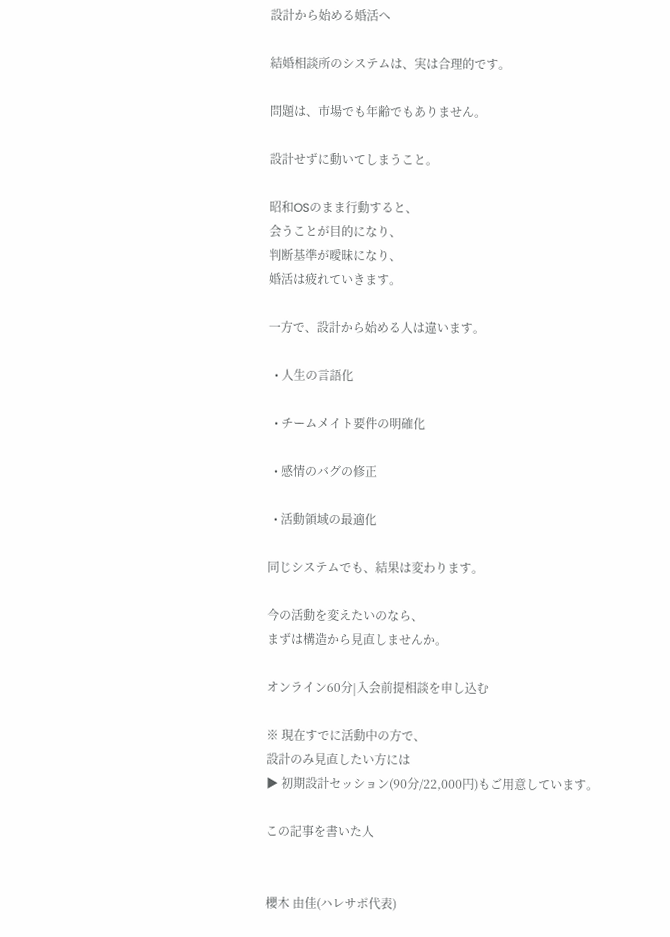設計から始める婚活へ

結婚相談所のシステムは、実は合理的です。

問題は、市場でも年齢でもありません。

設計せずに動いてしまうこと。

昭和OSのまま行動すると、
会うことが目的になり、
判断基準が曖昧になり、
婚活は疲れていきます。

一方で、設計から始める人は違います。

  • 人生の言語化

  • チームメイト要件の明確化

  • 感情のバグの修正

  • 活動領域の最適化

同じシステムでも、結果は変わります。

今の活動を変えたいのなら、
まずは構造から見直しませんか。

オンライン60分|入会前提相談を申し込む

※ 現在すでに活動中の方で、
設計のみ見直したい方には
▶ 初期設計セッション(90分/22,000円)もご用意しています。

この記事を書いた人


櫻木 由佳(ハレサポ代表)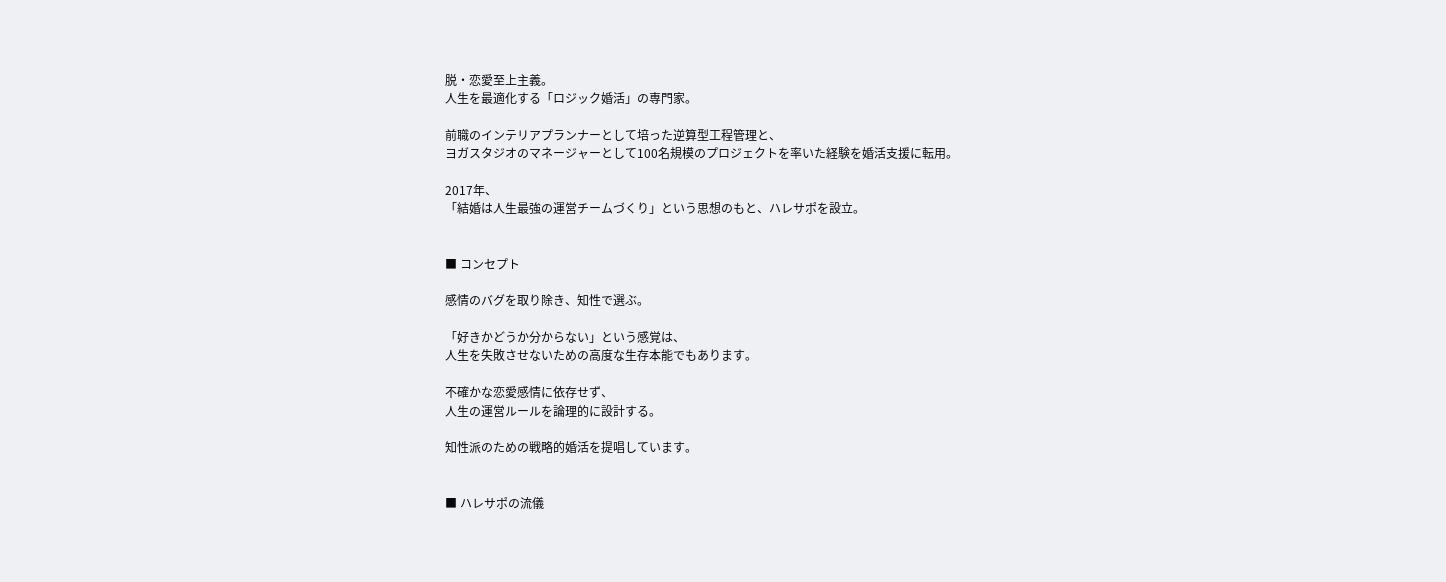脱・恋愛至上主義。
人生を最適化する「ロジック婚活」の専門家。

前職のインテリアプランナーとして培った逆算型工程管理と、
ヨガスタジオのマネージャーとして100名規模のプロジェクトを率いた経験を婚活支援に転用。

2017年、
「結婚は人生最強の運営チームづくり」という思想のもと、ハレサポを設立。


■ コンセプト

感情のバグを取り除き、知性で選ぶ。

「好きかどうか分からない」という感覚は、
人生を失敗させないための高度な生存本能でもあります。

不確かな恋愛感情に依存せず、
人生の運営ルールを論理的に設計する。

知性派のための戦略的婚活を提唱しています。


■ ハレサポの流儀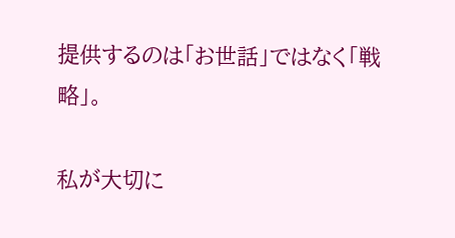提供するのは「お世話」ではなく「戦略」。

私が大切に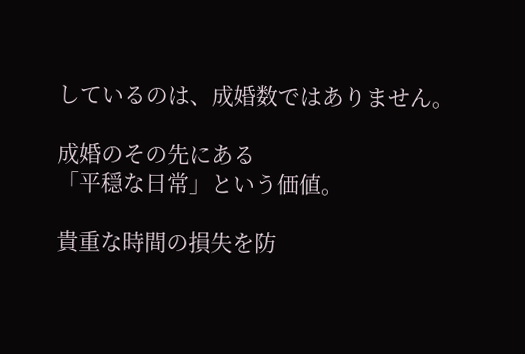しているのは、成婚数ではありません。

成婚のその先にある
「平穏な日常」という価値。

貴重な時間の損失を防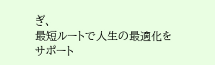ぎ、
最短ルートで人生の最適化をサポート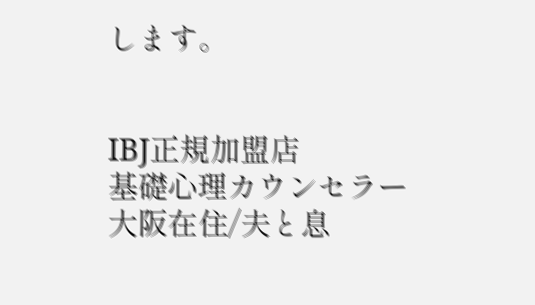します。


IBJ正規加盟店
基礎心理カウンセラー
大阪在住/夫と息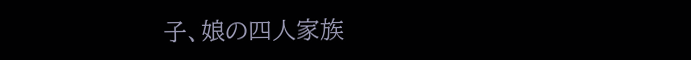子、娘の四人家族